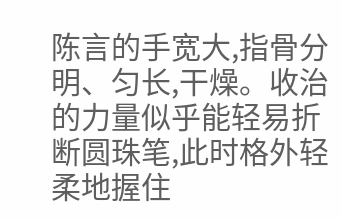陈言的手宽大,指骨分明、匀长,干燥。收治的力量似乎能轻易折断圆珠笔,此时格外轻柔地握住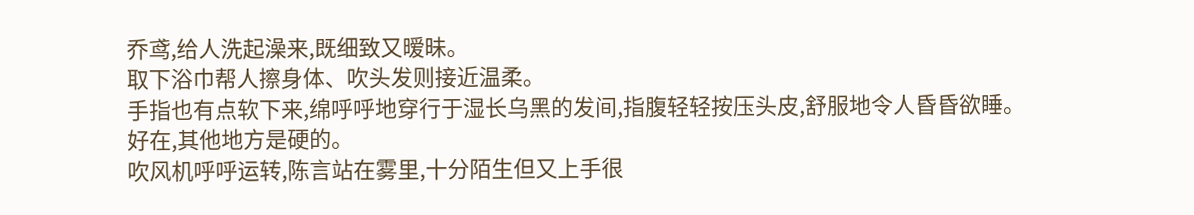乔鸢,给人洗起澡来,既细致又暧昧。
取下浴巾帮人擦身体、吹头发则接近温柔。
手指也有点软下来,绵呼呼地穿行于湿长乌黑的发间,指腹轻轻按压头皮,舒服地令人昏昏欲睡。
好在,其他地方是硬的。
吹风机呼呼运转,陈言站在雾里,十分陌生但又上手很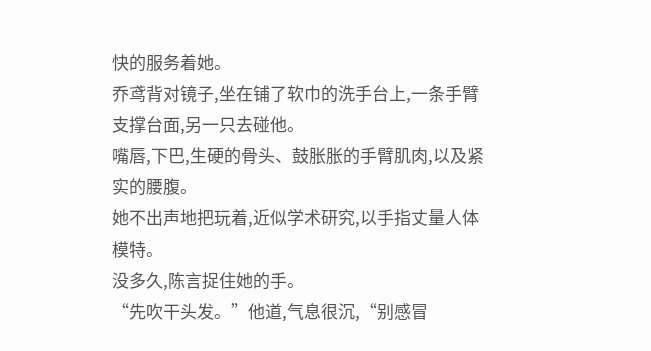快的服务着她。
乔鸢背对镜子,坐在铺了软巾的洗手台上,一条手臂支撑台面,另一只去碰他。
嘴唇,下巴,生硬的骨头、鼓胀胀的手臂肌肉,以及紧实的腰腹。
她不出声地把玩着,近似学术研究,以手指丈量人体模特。
没多久,陈言捉住她的手。
“先吹干头发。”他道,气息很沉,“别感冒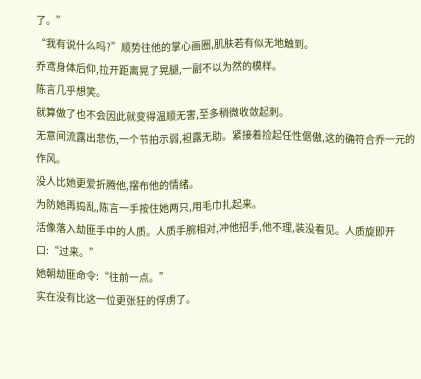了。”
“我有说什么吗?”顺势往他的掌心画圈,肌肤若有似无地触到。
乔鸢身体后仰,拉开距离晃了晃腿,一副不以为然的模样。
陈言几乎想笑。
就算做了也不会因此就变得温顺无害,至多稍微收敛起刺。
无意间流露出悲伤,一个节拍示弱,袒露无助。紧接着捡起任性倨傲,这的确符合乔一元的作风。
没人比她更爱折腾他,摆布他的情绪。
为防她再捣乱,陈言一手按住她两只,用毛巾扎起来。
活像落入劫匪手中的人质。人质手腕相对,冲他招手,他不理,装没看见。人质旋即开口:“过来。”
她朝劫匪命令:“往前一点。”
实在没有比这一位更张狂的俘虏了。